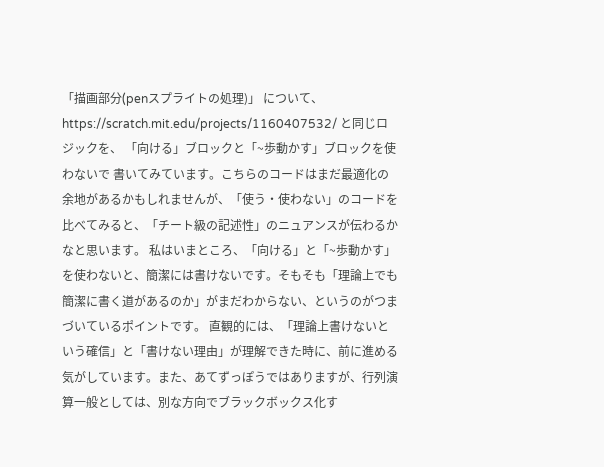「描画部分(penスプライトの処理)」 について、 https://scratch.mit.edu/projects/1160407532/ と同じロジックを、 「向ける」ブロックと「~歩動かす」ブロックを使わないで 書いてみています。こちらのコードはまだ最適化の余地があるかもしれませんが、「使う・使わない」のコードを比べてみると、「チート級の記述性」のニュアンスが伝わるかなと思います。 私はいまところ、「向ける」と「~歩動かす」を使わないと、簡潔には書けないです。そもそも「理論上でも簡潔に書く道があるのか」がまだわからない、というのがつまづいているポイントです。 直観的には、「理論上書けないという確信」と「書けない理由」が理解できた時に、前に進める気がしています。また、あてずっぽうではありますが、行列演算一般としては、別な方向でブラックボックス化す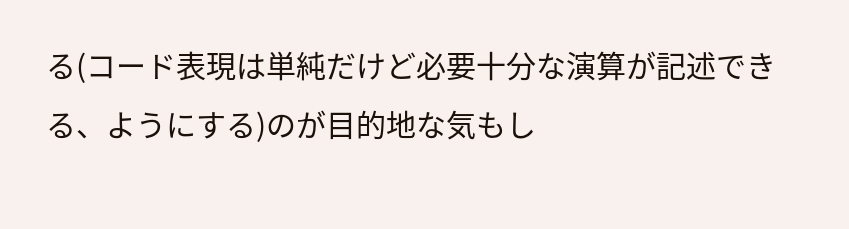る(コード表現は単純だけど必要十分な演算が記述できる、ようにする)のが目的地な気もし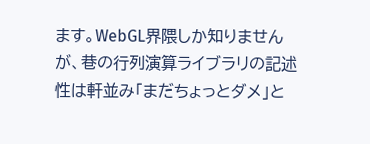ます。WebGL界隈しか知りませんが、巷の行列演算ライブラリの記述性は軒並み「まだちょっとダメ」と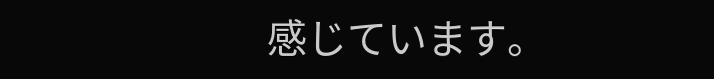感じています。